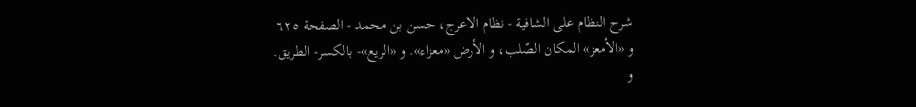شرح النظام على الشافية - نظام الاعرج، حسن بن محمد - الصفحة ٦٢٥
و «الأمعز» المكان الصّلب، و الأرض «معزاء». و «الريع»- بالكسر- الطريق.
و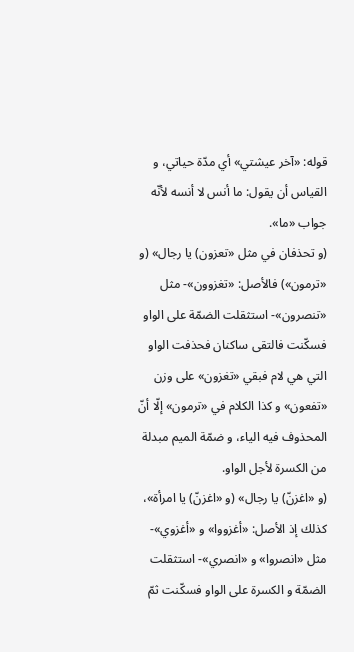قوله: «آخر عيشتي» أي مدّة حياتي، و القياس أن يقول: ما أنس لا أنسه لأنّه جواب «ما».
(و تحذفان في مثل «تعزون) يا رجال» (و «ترمون») فالأصل: «تغزوون»- مثل «تنصرون»- استثقلت الضمّة على الواو فسكّنت فالتقى ساكنان فحذفت الواو التي هي لام فبقي «تغزون» على وزن «تفعون» و كذا الكلام في «ترمون» إلّا أنّ المحذوف فيه الياء، و ضمّة الميم مبدلة من الكسرة لأجل الواو.
(و «اغزنّ) يا رجال» (و «اغزنّ) يا امرأة»، كذلك إذ الأصل: «أغزووا» و «أغزوي»- مثل «انصروا» و «انصري»- استثقلت الضمّة و الكسرة على الواو فسكّنت ثمّ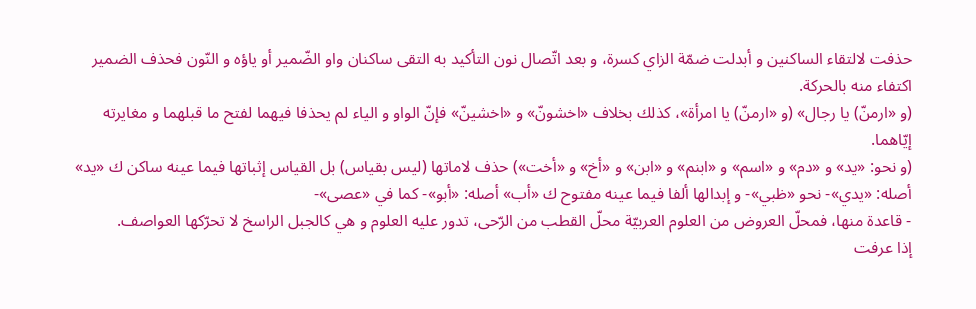حذفت لالتقاء الساكنين و أبدلت ضمّة الزاي كسرة، و بعد اتّصال نون التأكيد به التقى ساكنان واو الضّمير أو ياؤه و النّون فحذف الضمير اكتفاء منه بالحركة.
(و «ارمنّ) يا رجال» (و «ارمنّ) يا امرأة»، كذلك بخلاف «اخشونّ» و «اخشينّ» فإنّ الواو و الياء لم يحذفا فيهما لفتح ما قبلهما و مغايرته إيّاهما.
(و نحو: «يد» و «دم» و «اسم» و «ابنم» و «ابن» و «أخ» و «أخت») حذف لاماتها (ليس بقياس) بل القياس إثباتها فيما عينه ساكن ك «يد» أصله: «يدي»- نحو «ظبي»- و إبدالها ألفا فيما عينه مفتوح ك «أب» أصله: «أبو»- كما في «عصى»-
- قاعدة منها، فمحلّ العروض من العلوم العربيّة محلّ القطب من الرّحى، تدور عليه العلوم و هي كالجبل الراسخ لا تحرّكها العواصف.
إذا عرفت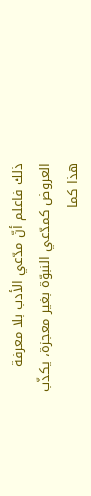ذلك فاعلم أنّ مدّعي الأدب بلا معرفة العروض كمدّعي النبوّة بغير معجزة، يكذّب هذا كما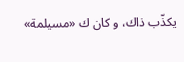يكذّب ذاك، و كان ك «مسيلمة»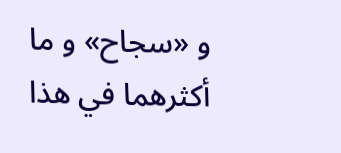و «سجاح» و ما أكثرهما في هذا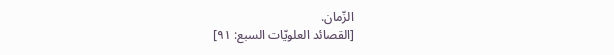الزّمان.
[القصائد العلويّات السبع: ٩١]